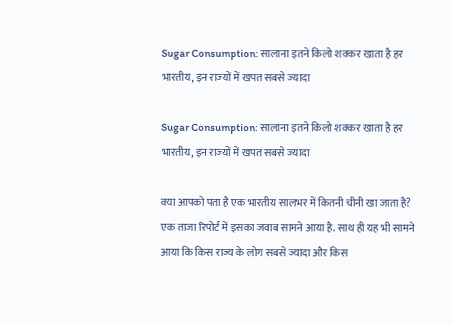Sugar Consumption: सालाना इतने किलो शक्‍कर खाता है हर भारतीय, इन राज्‍यों में खपत सबसे ज्‍यादा

Sugar Consumption: सालाना इतने किलो शक्‍कर खाता है हर भारतीय, इन राज्‍यों में खपत सबसे ज्‍यादा

क्या आपको पता है एक भारतीय सालभर में कितनी चीनी खा जाता है? एक ताजा रिपोर्ट में इसका जवाब सामने आया है. साथ ही यह भी सामने आया कि किस राज्य के लोग सबसे ज्यादा और किस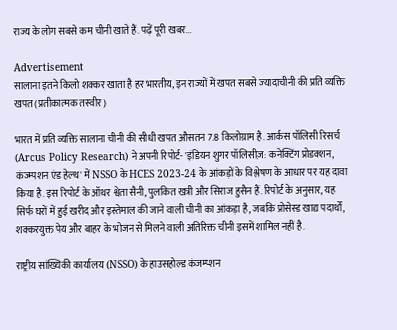राज्य के लोग सबसे कम चीनी खाते हैं. पढ़ें पूरी खबर...

Advertisement
सालाना इतने किलो शक्‍कर खाता है हर भारतीय, इन राज्‍यों में खपत सबसे ज्‍यादाचीनी की प्रति व्‍यक्ति खपत (प्रतीकात्‍मक तस्‍वीर)

भारत में प्रति व्यक्ति सालाना चीनी की सीधी खपत औसतन 7.8 किलोग्राम है. आर्कस पॉलिसी रिसर्च (Arcus Policy Research) ने अपनी रिपोर्ट- 'इंडियन शुगर पॉलिसीज़: कनेक्टिंग प्रोडक्‍शन, कंज्‍म्पशन एंड हेल्‍थ' में NSSO के HCES 2023-24 के आंकड़ों के विश्लेषण के आधार पर यह दावा किया है. इस रिपोर्ट के ऑथर श्वेता सैनी, पुलकित खत्री और सिराज हुसैन हैं. रिपोर्ट के अनुसार, यह सिर्फ घरों में हुई खरीद और इस्तेमाल की जाने वाली चीनी का आंकड़ा है, जबकि प्रोसेस्ड खाद्य पदार्थों, शक्करयुक्त पेय और बाहर के भोजन से मिलने वाली अतिरिक्त चीनी इसमें शामिल नहीं है.

राष्ट्रीय सांख्यिकी कार्यालय (NSSO) के हाउसहोल्ड कंजम्प्शन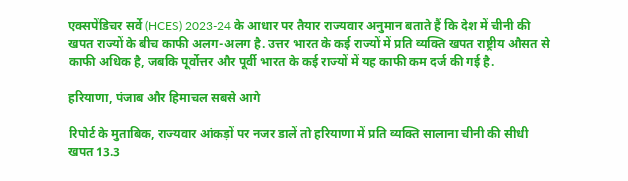एक्सपेंडिचर सर्वे (HCES) 2023-24 के आधार पर तैयार राज्यवार अनुमान बताते हैं कि देश में चीनी की खपत राज्यों के बीच काफी अलग-अलग है. उत्तर भारत के कई राज्यों में प्रति व्यक्ति खपत राष्ट्रीय औसत से काफी अधिक है, जबकि पूर्वोत्तर और पूर्वी भारत के कई राज्यों में यह काफी कम दर्ज की गई है.

हरियाणा, पंजाब और हिमाचल सबसे आगे

रिपोर्ट के मुताबिक, राज्यवार आंकड़ों पर नजर डालें तो हरियाणा में प्रति व्यक्ति सालाना चीनी की सीधी खपत 13.3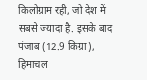किलोग्राम रही, जो देश में सबसे ज्‍यादा है. इसके बाद पंजाब (12.9 किग्रा), हिमाचल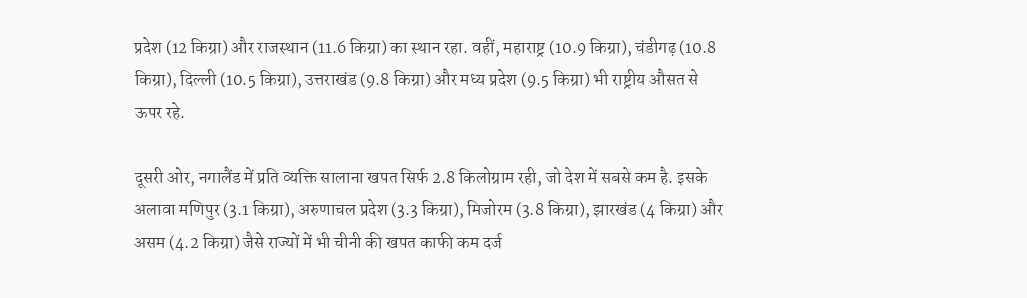प्रदेश (12 किग्रा) और राजस्थान (11.6 किग्रा) का स्थान रहा. वहीं, महाराष्ट्र (10.9 किग्रा), चंडीगढ़ (10.8 किग्रा), दिल्ली (10.5 किग्रा), उत्तराखंड (9.8 किग्रा) और मध्य प्रदेश (9.5 किग्रा) भी राष्ट्रीय औसत से ऊपर रहे.

दूसरी ओर, नगालैंड में प्रति व्यक्ति सालाना खपत सिर्फ 2.8 किलोग्राम रही, जो देश में सबसे कम है. इसके अलावा मणिपुर (3.1 किग्रा), अरुणाचल प्रदेश (3.3 किग्रा), मिजोरम (3.8 किग्रा), झारखंड (4 किग्रा) और असम (4.2 किग्रा) जैसे राज्यों में भी चीनी की खपत काफी कम दर्ज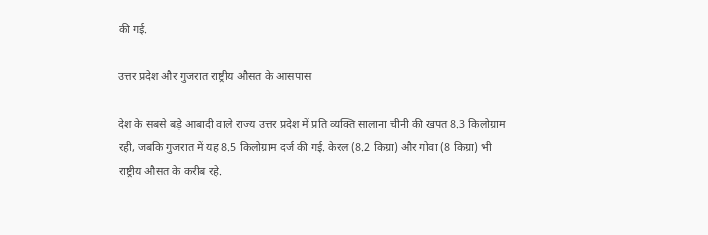की गई.

उत्तर प्रदेश और गुजरात राष्ट्रीय औसत के आसपास

देश के सबसे बड़े आबादी वाले राज्य उत्तर प्रदेश में प्रति व्यक्ति सालाना चीनी की खपत 8.3 किलोग्राम रही, जबकि गुजरात में यह 8.5 किलोग्राम दर्ज की गई. केरल (8.2 किग्रा) और गोवा (8 किग्रा) भी राष्ट्रीय औसत के करीब रहे.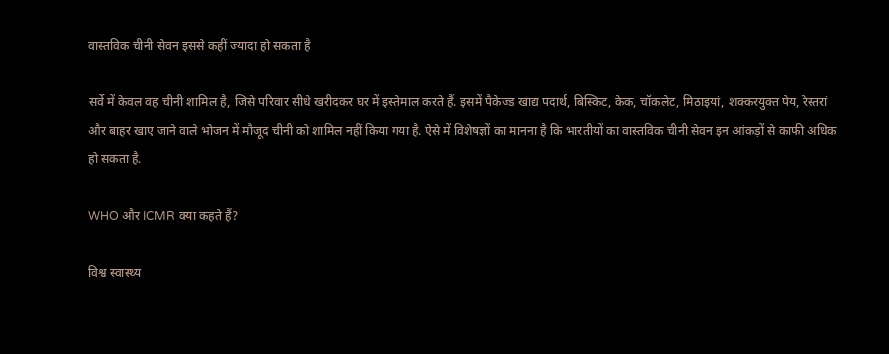वास्तविक चीनी सेवन इससे कहीं ज्यादा हो सकता है

सर्वे में केवल वह चीनी शामिल है, जिसे परिवार सीधे खरीदकर घर में इस्तेमाल करते हैं. इसमें पैकेज्ड खाद्य पदार्थ, बिस्कि‍ट, केक, चॉकलेट, मिठाइयां, शक्करयुक्त पेय, रेस्तरां और बाहर खाए जाने वाले भोजन में मौजूद चीनी को शामिल नहीं किया गया है. ऐसे में विशेषज्ञों का मानना है कि भारतीयों का वास्तविक चीनी सेवन इन आंकड़ों से काफी अधिक हो सकता है.

WHO और ICMR क्या कहते हैं?

विश्व स्वास्थ्य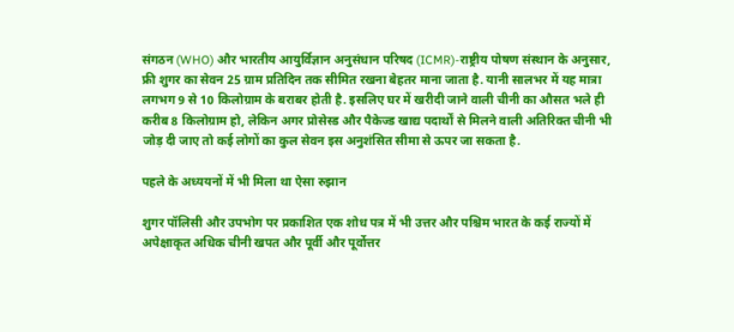संगठन (WHO) और भारतीय आयुर्विज्ञान अनुसंधान परिषद (ICMR)-राष्ट्रीय पोषण संस्थान के अनुसार, फ्री शुगर का सेवन 25 ग्राम प्रतिदिन तक सीमित रखना बेहतर माना जाता है. यानी सालभर में यह मात्रा लगभग 9 से 10 किलोग्राम के बराबर होती है. इसलिए घर में खरीदी जाने वाली चीनी का औसत भले ही करीब 8 किलोग्राम हो, लेकिन अगर प्रोसेस्ड और पैकेज्ड खाद्य पदार्थों से मिलने वाली अतिरिक्त चीनी भी जोड़ दी जाए तो कई लोगों का कुल सेवन इस अनुशंसित सीमा से ऊपर जा सकता है.

पहले के अध्ययनों में भी मिला था ऐसा रुझान

शुगर पॉलिसी और उपभोग पर प्रकाशित एक शोध पत्र में भी उत्तर और पश्चिम भारत के कई राज्यों में अपेक्षाकृत अधिक चीनी खपत और पूर्वी और पूर्वोत्तर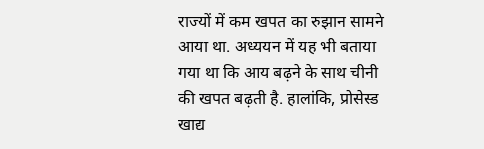राज्यों में कम खपत का रुझान सामने आया था. अध्ययन में यह भी बताया गया था कि आय बढ़ने के साथ चीनी की खपत बढ़ती है. हालांकि, प्रोसेस्ड खाद्य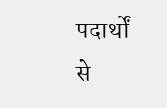पदार्थों से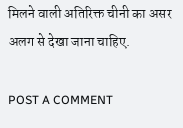मिलने वाली अतिरिक्त चीनी का असर अलग से देखा जाना चाहिए.

POST A COMMENT